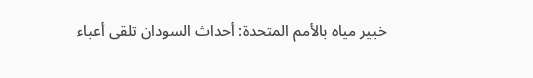خبير مياه بالأمم المتحدة: أحداث السودان تلقى أعباء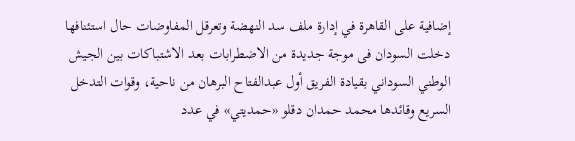إضافية على القاهرة في إدارة ملف سد النهضة وتعرقل المفاوضات حال استئنافها
دخلت السودان فى موجة جديدة من الاضطرابات بعد الاشتباكات بين الجيش الوطني السوداني بقيادة الفريق أول عبدالفتاح البرهان من ناحية، وقوات التدخل السريع وقائدها محمد حمدان دقلو «حمديتي» في عدد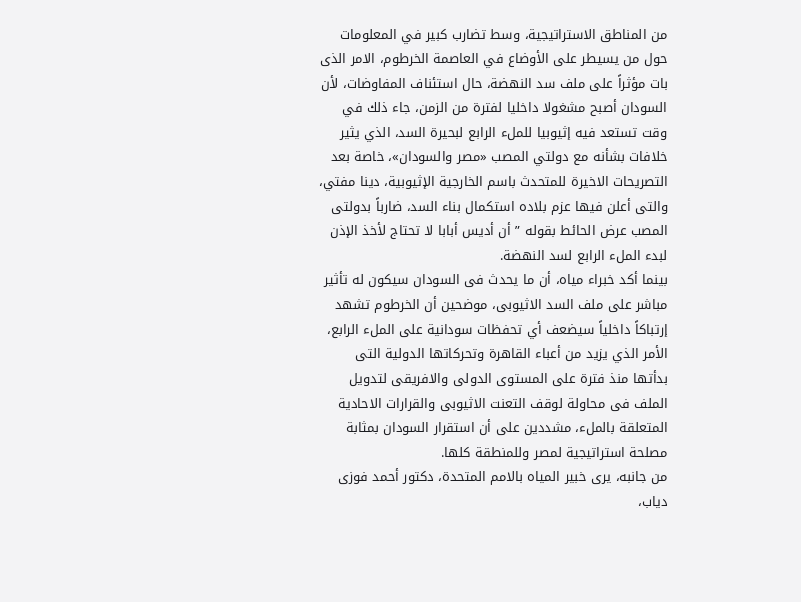من المناطق الاستراتيجية، وسط تضارب كبير في المعلومات حول من يسيطر على الأوضاع في العاصمة الخرطوم، الامر الذى بات مؤثراً على ملف سد النهضة، حال استئناف المفاوضات، لأن السودان أصبح مشغولا داخليا لفترة من الزمن، جاء ذلك في وقت تستعد فيه إثيوبيا للملء الرابع لبحيرة السد، الذي يثير خلافات بشأنه مع دولتي المصب «مصر والسودان»، خاصة بعد التصريحات الاخيرة للمتحدث باسم الخارجية الإثيوبية، دينا مفتي، والتى أعلن فيها عزم بلاده استكمال بناء السد، ضارباً بدولتى المصب عرض الحائط بقوله ” أن أديس أبابا لا تحتاج لأخذ الإذن لبدء الملء الرابع لسد النهضة.
بينما أكد خبراء مياه، أن ما يحدث فى السودان سيكون له تأثير مباشر على ملف السد الاثيوبى، موضحين أن الخرطوم تشهد إرتباكاً داخلياً سيضعف أي تحفظات سودانية على الملء الرابع، الأمر الذي يزيد من أعباء القاهرة وتحركاتها الدولية التى بدأتها منذ فترة على المستوى الدولى والافريقى لتدويل الملف فى محاولة لوقف التعنت الاثيوبى والقرارات الاحادية المتعلقة بالملء، مشددين على أن استقرار السودان بمثابة مصلحة استراتيجية لمصر وللمنطقة كلها.
من جانبه، يرى خبير المياه بالامم المتحدة، دكتور أحمد فوزى دياب،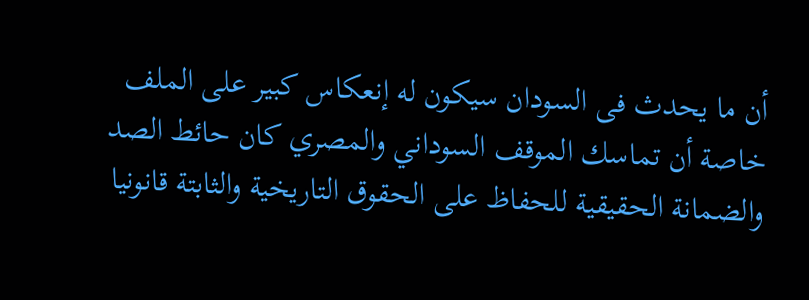أن ما يحدث فى السودان سيكون له إنعكاس كبير على الملف خاصة أن تماسك الموقف السوداني والمصري كان حائط الصد والضمانة الحقيقية للحفاظ على الحقوق التاريخية والثابتة قانونيا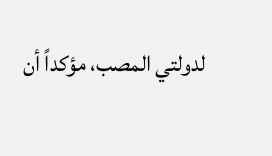لدولتي المصب، مؤكداً أن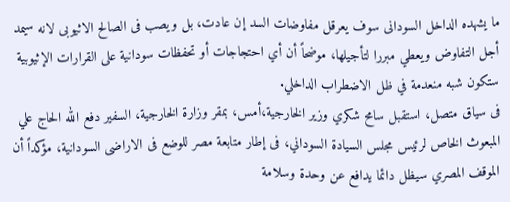ما يشهده الداخل السودانى سوف يعرقل مفاوضات السد إن عادت، بل ويصب فى الصالح الاثيوبى لانه سيمد أجل التفاوض ويعطي مبررا لتأجيلها، موضحاً أن أي احتجاجات أو تحفظات سودانية على القرارات الإثيوبية ستكون شبه منعدمة في ظل الاضطراب الداخلي.
فى سياق متصل، استقبل سامح شكري وزير الخارجية،أمس، بمقر وزارة الخارجية، السفير دفع الله الحاج علي المبعوث الخاص لرئيس مجلس السيادة السوداني، فى إطار متابعة مصر للوضع فى الاراضى السودانية، مؤكداً أن الموقف المصري سيظل دائما يدافع عن وحدة وسلامة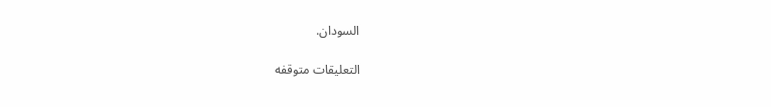السودان.

التعليقات متوقفه